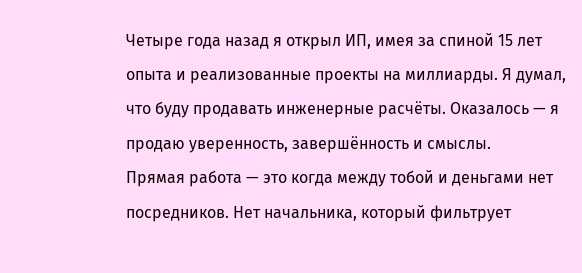Четыре года назад я открыл ИП, имея за спиной 15 лет опыта и реализованные проекты на миллиарды. Я думал, что буду продавать инженерные расчёты. Оказалось — я продаю уверенность, завершённость и смыслы.
Прямая работа — это когда между тобой и деньгами нет посредников. Нет начальника, который фильтрует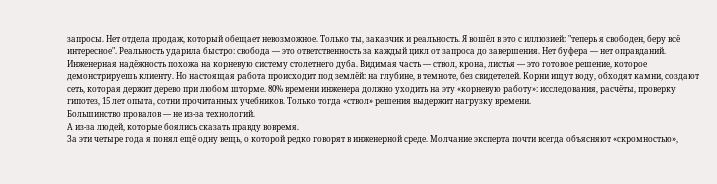запросы. Нет отдела продаж, который обещает невозможное. Только ты, заказчик и реальность. Я вошёл в это с иллюзией: "теперь я свободен, беру всё интересное". Реальность ударила быстро: свобода — это ответственность за каждый цикл от запроса до завершения. Нет буфера — нет оправданий.
Инженерная надёжность похожа на корневую систему столетнего дуба. Видимая часть — ствол, крона, листья — это готовое решение, которое демонстрируешь клиенту. Но настоящая работа происходит под землёй: на глубине, в темноте, без свидетелей. Корни ищут воду, обходят камни, создают сеть, которая держит дерево при любом шторме. 80% времени инженера должно уходить на эту «корневую работу»: исследования, расчёты, проверку гипотез, 15 лет опыта, сотни прочитанных учебников. Только тогда «ствол» решения выдержит нагрузку времени.
Большинство провалов — не из-за технологий.
А из-за людей, которые боялись сказать правду вовремя.
За эти четыре года я понял ещё одну вещь, о которой редко говорят в инженерной среде. Молчание эксперта почти всегда объясняют «скромностью»,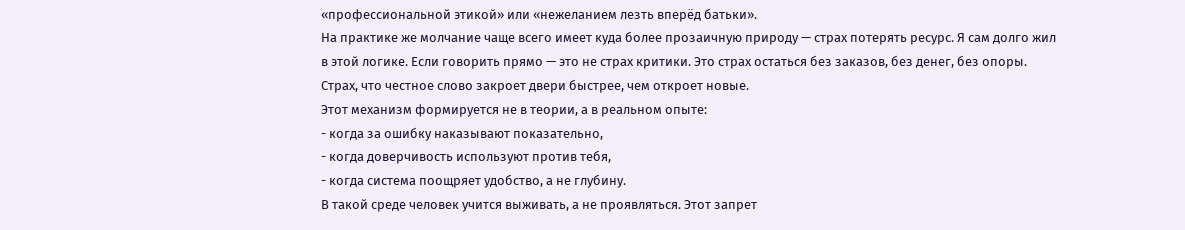«профессиональной этикой» или «нежеланием лезть вперёд батьки».
На практике же молчание чаще всего имеет куда более прозаичную природу — страх потерять ресурс. Я сам долго жил в этой логике. Если говорить прямо — это не страх критики. Это страх остаться без заказов, без денег, без опоры. Страх, что честное слово закроет двери быстрее, чем откроет новые.
Этот механизм формируется не в теории, а в реальном опыте:
- когда за ошибку наказывают показательно,
- когда доверчивость используют против тебя,
- когда система поощряет удобство, а не глубину.
В такой среде человек учится выживать, а не проявляться. Этот запрет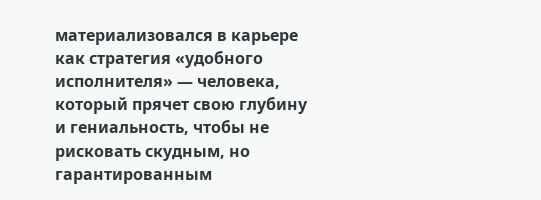материализовался в карьере как стратегия «удобного исполнителя» — человека, который прячет свою глубину и гениальность, чтобы не рисковать скудным, но гарантированным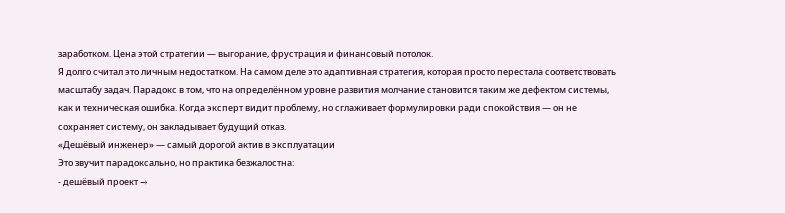заработком. Цена этой стратегии — выгорание, фрустрация и финансовый потолок.
Я долго считал это личным недостатком. На самом деле это адаптивная стратегия, которая просто перестала соответствовать масштабу задач. Парадокс в том, что на определённом уровне развития молчание становится таким же дефектом системы, как и техническая ошибка. Когда эксперт видит проблему, но сглаживает формулировки ради спокойствия — он не сохраняет систему, он закладывает будущий отказ.
«Дешёвый инженер» — самый дорогой актив в эксплуатации
Это звучит парадоксально, но практика безжалостна:
- дешёвый проект →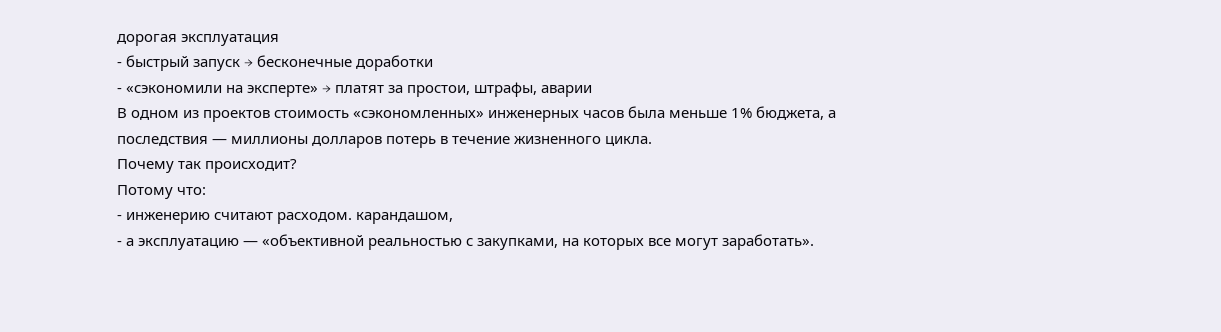дорогая эксплуатация
- быстрый запуск → бесконечные доработки
- «сэкономили на эксперте» → платят за простои, штрафы, аварии
В одном из проектов стоимость «сэкономленных» инженерных часов была меньше 1% бюджета, а последствия — миллионы долларов потерь в течение жизненного цикла.
Почему так происходит?
Потому что:
- инженерию считают расходом. карандашом,
- а эксплуатацию — «объективной реальностью с закупками, на которых все могут заработать».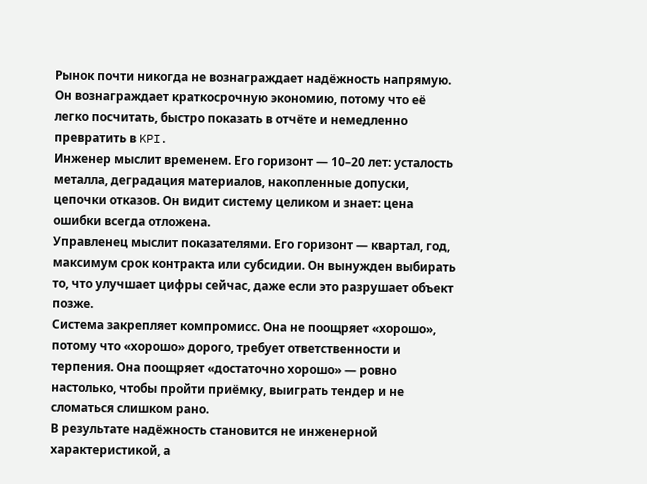Рынок почти никогда не вознаграждает надёжность напрямую. Он вознаграждает краткосрочную экономию, потому что её легко посчитать, быстро показать в отчёте и немедленно превратить в KPI.
Инженер мыслит временем. Его горизонт — 10–20 лет: усталость металла, деградация материалов, накопленные допуски, цепочки отказов. Он видит систему целиком и знает: цена ошибки всегда отложена.
Управленец мыслит показателями. Его горизонт — квартал, год, максимум срок контракта или субсидии. Он вынужден выбирать то, что улучшает цифры сейчас, даже если это разрушает объект позже.
Система закрепляет компромисс. Она не поощряет «хорошо», потому что «хорошо» дорого, требует ответственности и терпения. Она поощряет «достаточно хорошо» — ровно настолько, чтобы пройти приёмку, выиграть тендер и не сломаться слишком рано.
В результате надёжность становится не инженерной характеристикой, а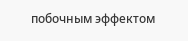побочным эффектом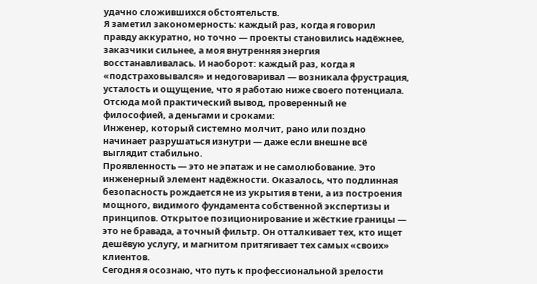удачно сложившихся обстоятельств.
Я заметил закономерность: каждый раз, когда я говорил правду аккуратно, но точно — проекты становились надёжнее, заказчики сильнее, а моя внутренняя энергия восстанавливалась. И наоборот: каждый раз, когда я «подстраховывался» и недоговаривал — возникала фрустрация, усталость и ощущение, что я работаю ниже своего потенциала.
Отсюда мой практический вывод, проверенный не философией, а деньгами и сроками:
Инженер, который системно молчит, рано или поздно начинает разрушаться изнутри — даже если внешне всё выглядит стабильно.
Проявленность — это не эпатаж и не самолюбование. Это инженерный элемент надёжности. Оказалось, что подлинная безопасность рождается не из укрытия в тени, а из построения мощного, видимого фундамента собственной экспертизы и принципов. Открытое позиционирование и жёсткие границы — это не бравада, а точный фильтр. Он отталкивает тех, кто ищет дешёвую услугу, и магнитом притягивает тех самых «своих» клиентов.
Сегодня я осознаю, что путь к профессиональной зрелости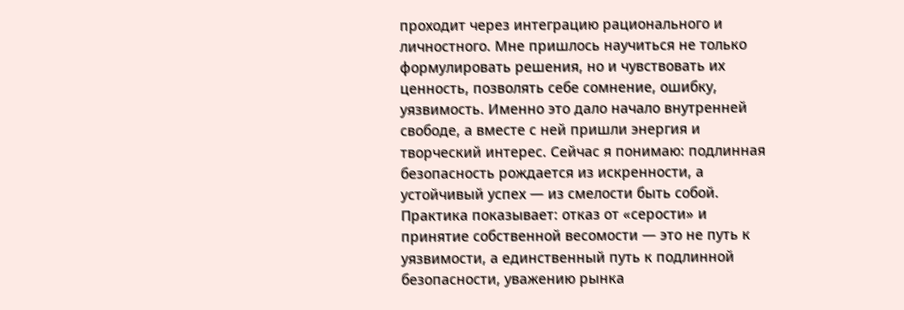проходит через интеграцию рационального и личностного. Мне пришлось научиться не только формулировать решения, но и чувствовать их ценность, позволять себе сомнение, ошибку, уязвимость. Именно это дало начало внутренней свободе, а вместе с ней пришли энергия и творческий интерес. Сейчас я понимаю: подлинная безопасность рождается из искренности, а устойчивый успех — из смелости быть собой. Практика показывает: отказ от «серости» и принятие собственной весомости — это не путь к уязвимости, а единственный путь к подлинной безопасности, уважению рынка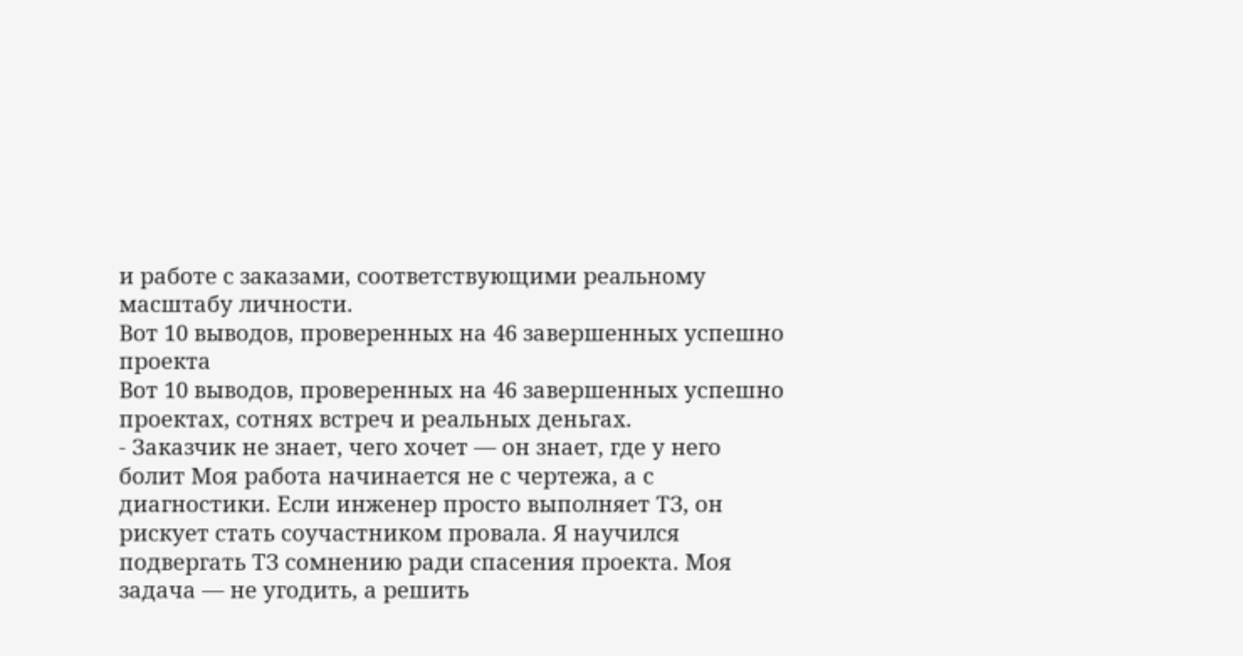и работе с заказами, соответствующими реальному масштабу личности.
Вот 10 выводов, проверенных на 46 завершенных успешно проекта
Вот 10 выводов, проверенных на 46 завершенных успешно проектах, сотнях встреч и реальных деньгах.
- Заказчик не знает, чего хочет — он знает, где у него болит Моя работа начинается не с чертежа, а с диагностики. Если инженер просто выполняет ТЗ, он рискует стать соучастником провала. Я научился подвергать ТЗ сомнению ради спасения проекта. Моя задача — не угодить, а решить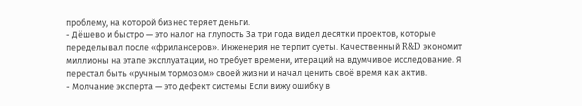проблему, на которой бизнес теряет деньги.
- Дёшево и быстро — это налог на глупость За три года видел десятки проектов, которые переделывал после «фрилансеров». Инженерия не терпит суеты. Качественный R&D экономит миллионы на этапе эксплуатации, но требует времени, итераций на вдумчивое исследование. Я перестал быть «ручным тормозом» своей жизни и начал ценить своё время как актив.
- Молчание эксперта — это дефект системы Если вижу ошибку в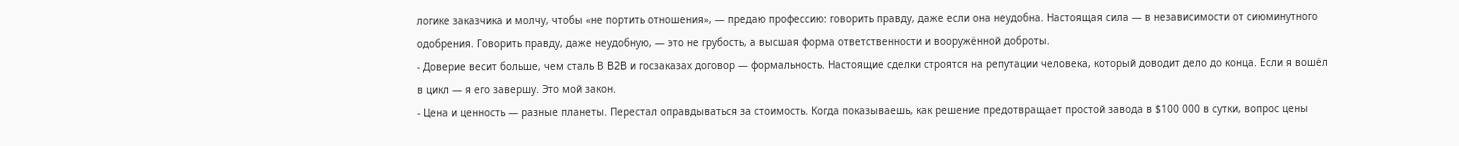логике заказчика и молчу, чтобы «не портить отношения», — предаю профессию: говорить правду, даже если она неудобна. Настоящая сила — в независимости от сиюминутного одобрения. Говорить правду, даже неудобную, — это не грубость, а высшая форма ответственности и вооружённой доброты.
- Доверие весит больше, чем сталь В B2B и госзаказах договор — формальность. Настоящие сделки строятся на репутации человека, который доводит дело до конца. Если я вошёл в цикл — я его завершу. Это мой закон.
- Цена и ценность — разные планеты. Перестал оправдываться за стоимость. Когда показываешь, как решение предотвращает простой завода в $100 000 в сутки, вопрос цены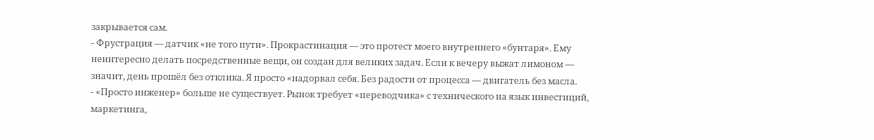закрывается сам.
- Фрустрация — датчик «не того пути». Прокрастинация — это протест моего внутреннего «бунтаря». Ему неинтересно делать посредственные вещи, он создан для великих задач. Если к вечеру выжат лимоном — значит, день прошёл без отклика. Я просто «надорвал себя. Без радости от процесса — двигатель без масла.
- «Просто инженер» больше не существует. Рынок требует «переводчика» с технического на язык инвестиций, маркетинга,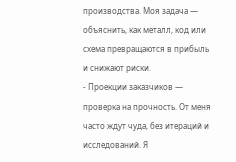производства. Моя задача — объяснить, как металл, код или схема превращаются в прибыль и снижают риски.
- Проекции заказчиков — проверка на прочность. От меня часто ждут чуда, без итераций и исследований. Я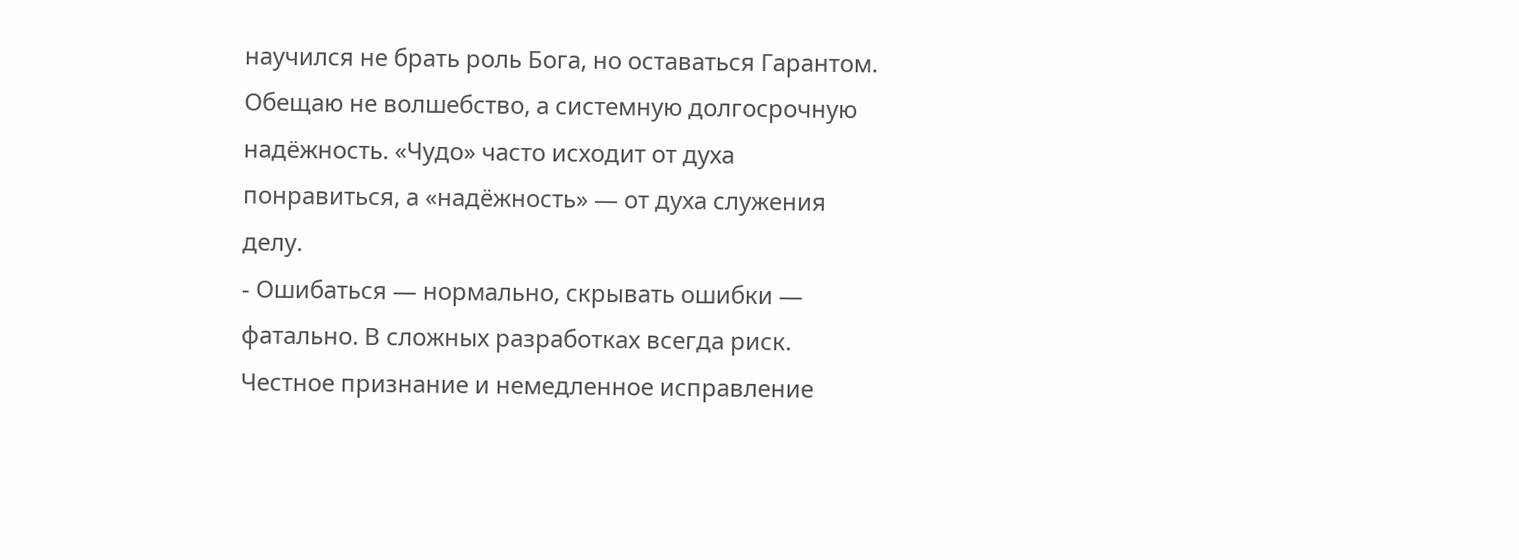научился не брать роль Бога, но оставаться Гарантом. Обещаю не волшебство, а системную долгосрочную надёжность. «Чудо» часто исходит от духа понравиться, а «надёжность» — от духа служения делу.
- Ошибаться — нормально, скрывать ошибки — фатально. В сложных разработках всегда риск. Честное признание и немедленное исправление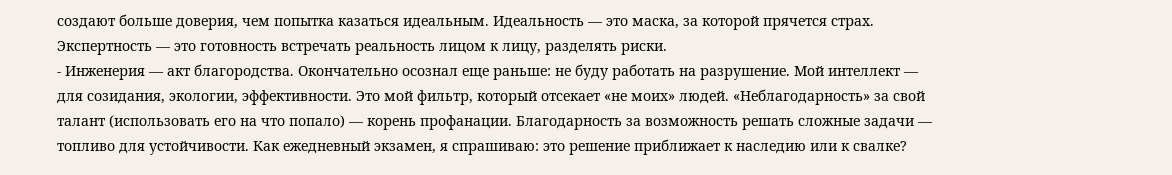создают больше доверия, чем попытка казаться идеальным. Идеальность — это маска, за которой прячется страх. Экспертность — это готовность встречать реальность лицом к лицу, разделять риски.
- Инженерия — акт благородства. Окончательно осознал еще раньше: не буду работать на разрушение. Мой интеллект — для созидания, экологии, эффективности. Это мой фильтр, который отсекает «не моих» людей. «Неблагодарность» за свой талант (использовать его на что попало) — корень профанации. Благодарность за возможность решать сложные задачи — топливо для устойчивости. Как ежедневный экзамен, я спрашиваю: это решение приближает к наследию или к свалке?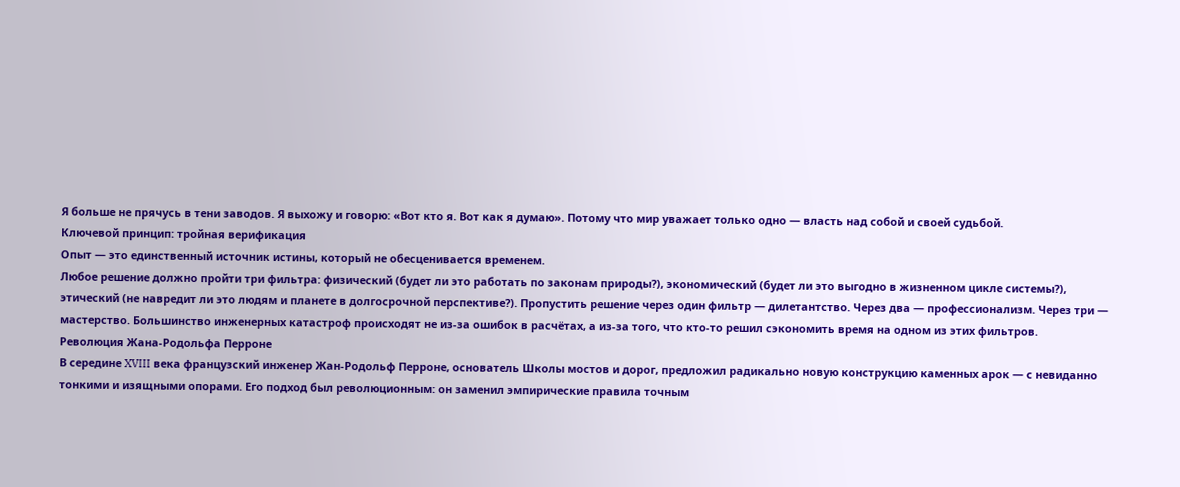Я больше не прячусь в тени заводов. Я выхожу и говорю: «Вот кто я. Вот как я думаю». Потому что мир уважает только одно — власть над собой и своей судьбой.
Ключевой принцип: тройная верификация
Опыт — это единственный источник истины, который не обесценивается временем.
Любое решение должно пройти три фильтра: физический (будет ли это работать по законам природы?), экономический (будет ли это выгодно в жизненном цикле системы?), этический (не навредит ли это людям и планете в долгосрочной перспективе?). Пропустить решение через один фильтр — дилетантство. Через два — профессионализм. Через три — мастерство. Большинство инженерных катастроф происходят не из-за ошибок в расчётах, а из-за того, что кто-то решил сэкономить время на одном из этих фильтров.
Революция Жана-Родольфа Перроне
В середине XVIII века французский инженер Жан-Родольф Перроне, основатель Школы мостов и дорог, предложил радикально новую конструкцию каменных арок — с невиданно тонкими и изящными опорами. Его подход был революционным: он заменил эмпирические правила точным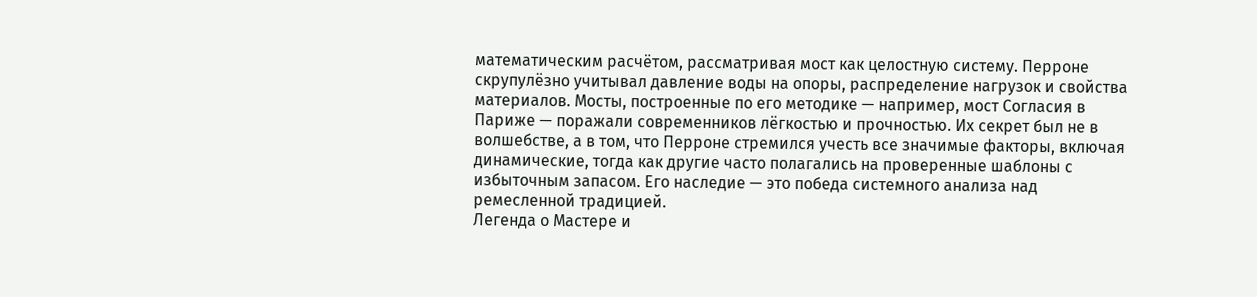математическим расчётом, рассматривая мост как целостную систему. Перроне скрупулёзно учитывал давление воды на опоры, распределение нагрузок и свойства материалов. Мосты, построенные по его методике — например, мост Согласия в Париже — поражали современников лёгкостью и прочностью. Их секрет был не в волшебстве, а в том, что Перроне стремился учесть все значимые факторы, включая динамические, тогда как другие часто полагались на проверенные шаблоны с избыточным запасом. Его наследие — это победа системного анализа над ремесленной традицией.
Легенда о Мастере и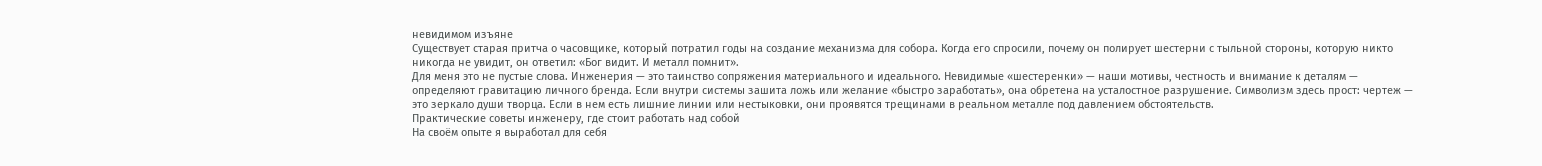невидимом изъяне
Существует старая притча о часовщике, который потратил годы на создание механизма для собора. Когда его спросили, почему он полирует шестерни с тыльной стороны, которую никто никогда не увидит, он ответил: «Бог видит. И металл помнит».
Для меня это не пустые слова. Инженерия — это таинство сопряжения материального и идеального. Невидимые «шестеренки» — наши мотивы, честность и внимание к деталям — определяют гравитацию личного бренда. Если внутри системы зашита ложь или желание «быстро заработать», она обретена на усталостное разрушение. Символизм здесь прост: чертеж — это зеркало души творца. Если в нем есть лишние линии или нестыковки, они проявятся трещинами в реальном металле под давлением обстоятельств.
Практические советы инженеру, где стоит работать над собой
На своём опыте я выработал для себя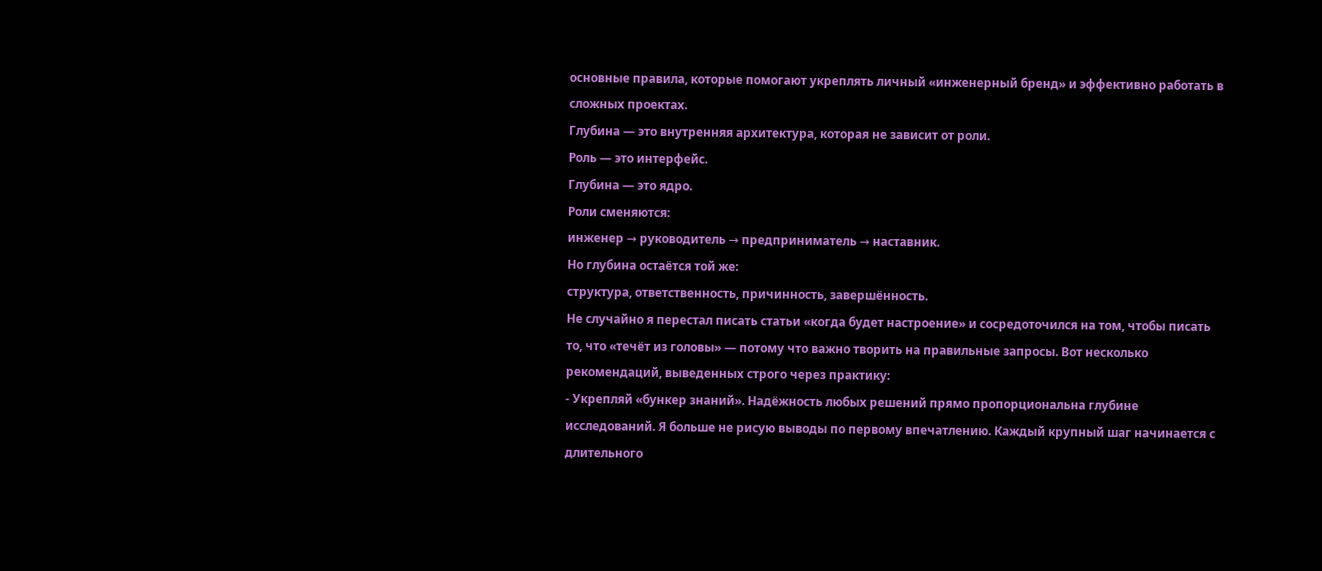основные правила, которые помогают укреплять личный «инженерный бренд» и эффективно работать в сложных проектах.
Глубина — это внутренняя архитектура, которая не зависит от роли.
Роль — это интерфейс.
Глубина — это ядро.
Роли сменяются:
инженер → руководитель → предприниматель → наставник.
Но глубина остаётся той же:
структура, ответственность, причинность, завершённость.
Не случайно я перестал писать статьи «когда будет настроение» и сосредоточился на том, чтобы писать то, что «течёт из головы» — потому что важно творить на правильные запросы. Вот несколько рекомендаций, выведенных строго через практику:
- Укрепляй «бункер знаний». Надёжность любых решений прямо пропорциональна глубине исследований. Я больше не рисую выводы по первому впечатлению. Каждый крупный шаг начинается с длительного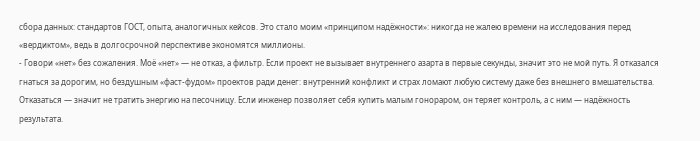сбора данных: стандартов ГОСТ, опыта, аналогичных кейсов. Это стало моим «принципом надёжности»: никогда не жалею времени на исследования перед «вердиктом», ведь в долгосрочной перспективе экономятся миллионы.
- Говори «нет» без сожаления. Моё «нет» — не отказ, а фильтр. Если проект не вызывает внутреннего азарта в первые секунды, значит это не мой путь. Я отказался гнаться за дорогим, но бездушным «фаст-фудом» проектов ради денег: внутренний конфликт и страх ломают любую систему даже без внешнего вмешательства. Отказаться — значит не тратить энергию на песочницу. Если инженер позволяет себя купить малым гонораром, он теряет контроль, а с ним — надёжность результата.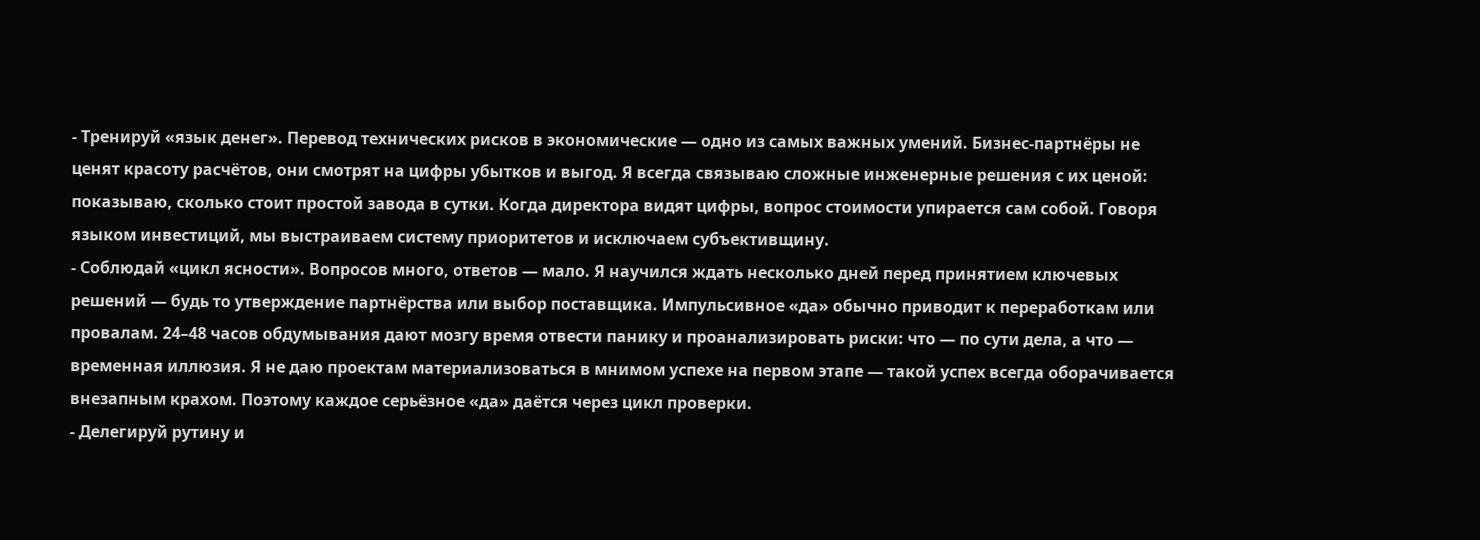- Тренируй «язык денег». Перевод технических рисков в экономические — одно из самых важных умений. Бизнес-партнёры не ценят красоту расчётов, они смотрят на цифры убытков и выгод. Я всегда связываю сложные инженерные решения с их ценой: показываю, сколько стоит простой завода в сутки. Когда директора видят цифры, вопрос стоимости упирается сам собой. Говоря языком инвестиций, мы выстраиваем систему приоритетов и исключаем субъективщину.
- Соблюдай «цикл ясности». Вопросов много, ответов — мало. Я научился ждать несколько дней перед принятием ключевых решений — будь то утверждение партнёрства или выбор поставщика. Импульсивное «да» обычно приводит к переработкам или провалам. 24–48 часов обдумывания дают мозгу время отвести панику и проанализировать риски: что — по сути дела, а что — временная иллюзия. Я не даю проектам материализоваться в мнимом успехе на первом этапе — такой успех всегда оборачивается внезапным крахом. Поэтому каждое серьёзное «да» даётся через цикл проверки.
- Делегируй рутину и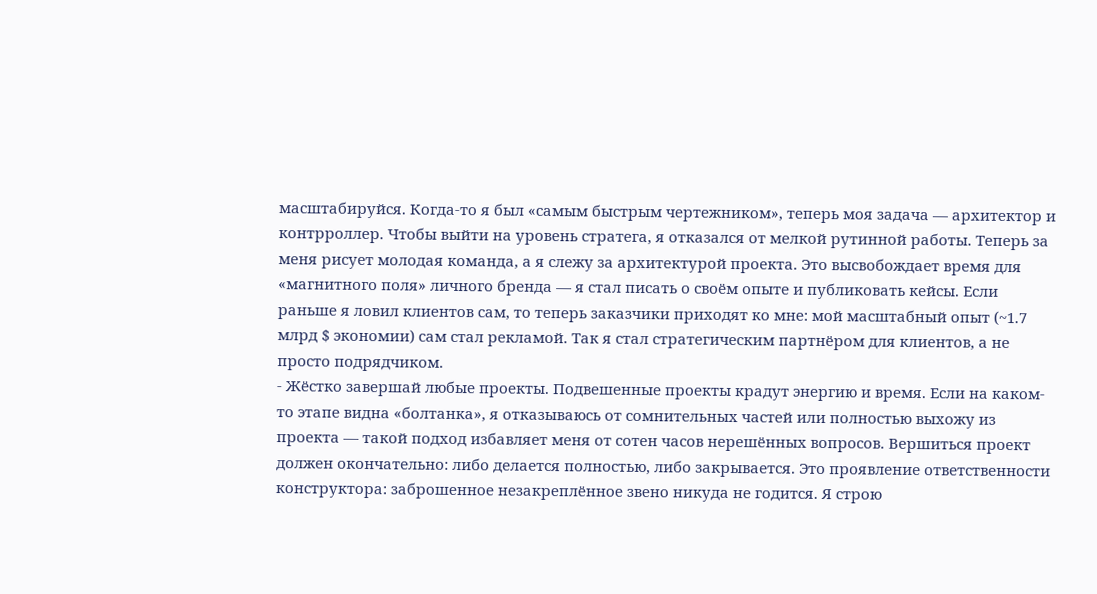масштабируйся. Когда-то я был «самым быстрым чертежником», теперь моя задача — архитектор и контрроллер. Чтобы выйти на уровень стратега, я отказался от мелкой рутинной работы. Теперь за меня рисует молодая команда, а я слежу за архитектурой проекта. Это высвобождает время для «магнитного поля» личного бренда — я стал писать о своём опыте и публиковать кейсы. Если раньше я ловил клиентов сам, то теперь заказчики приходят ко мне: мой масштабный опыт (~1.7 млрд $ экономии) сам стал рекламой. Так я стал стратегическим партнёром для клиентов, а не просто подрядчиком.
- Жёстко завершай любые проекты. Подвешенные проекты крадут энергию и время. Если на каком-то этапе видна «болтанка», я отказываюсь от сомнительных частей или полностью выхожу из проекта — такой подход избавляет меня от сотен часов нерешённых вопросов. Вершиться проект должен окончательно: либо делается полностью, либо закрывается. Это проявление ответственности конструктора: заброшенное незакреплённое звено никуда не годится. Я строю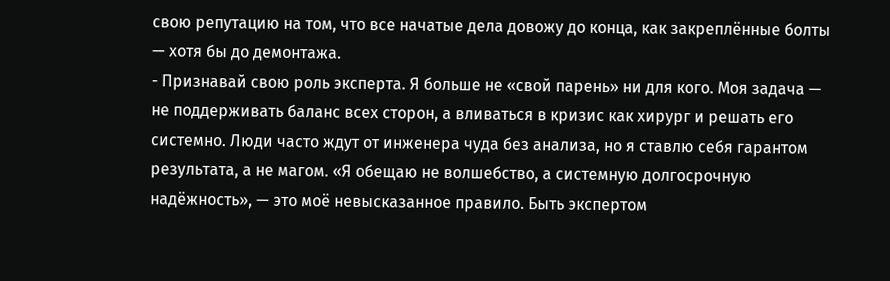свою репутацию на том, что все начатые дела довожу до конца, как закреплённые болты — хотя бы до демонтажа.
- Признавай свою роль эксперта. Я больше не «свой парень» ни для кого. Моя задача — не поддерживать баланс всех сторон, а вливаться в кризис как хирург и решать его системно. Люди часто ждут от инженера чуда без анализа, но я ставлю себя гарантом результата, а не магом. «Я обещаю не волшебство, а системную долгосрочную надёжность», — это моё невысказанное правило. Быть экспертом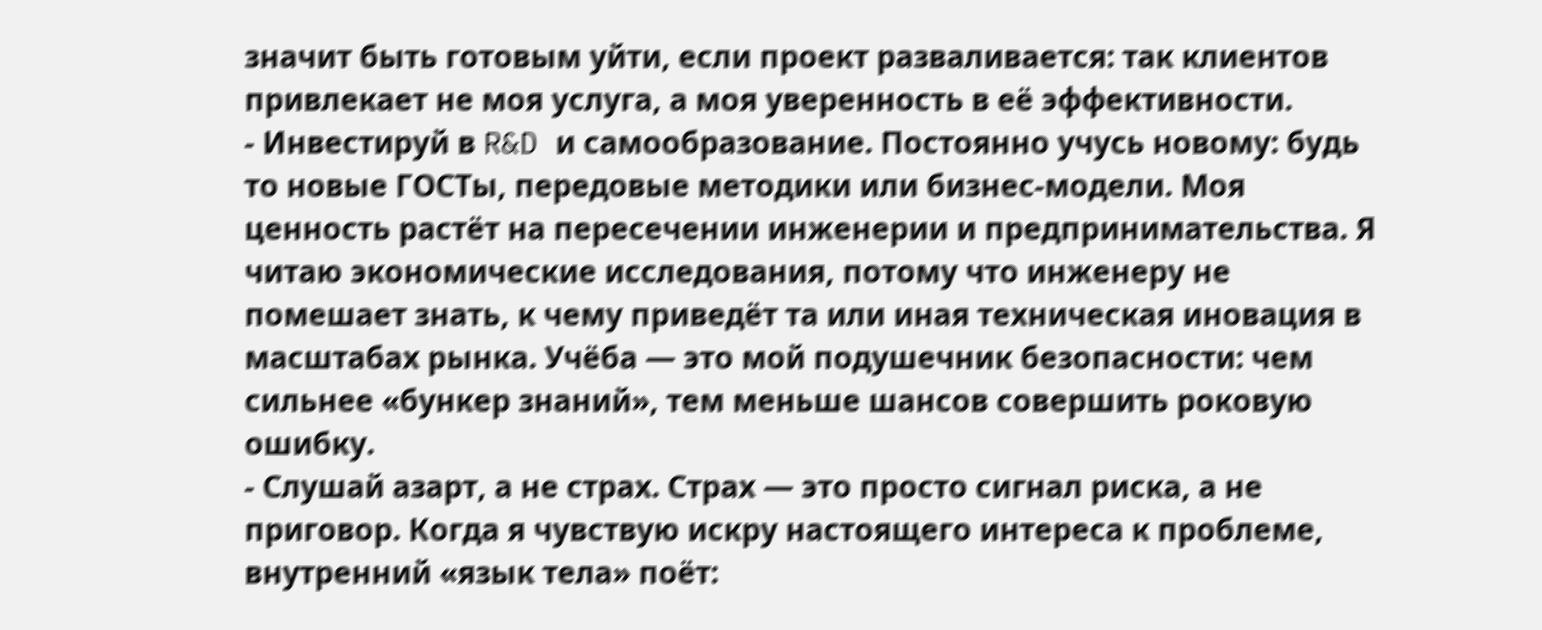значит быть готовым уйти, если проект разваливается: так клиентов привлекает не моя услуга, а моя уверенность в её эффективности.
- Инвестируй в R&D и самообразование. Постоянно учусь новому: будь то новые ГОСТы, передовые методики или бизнес-модели. Моя ценность растёт на пересечении инженерии и предпринимательства. Я читаю экономические исследования, потому что инженеру не помешает знать, к чему приведёт та или иная техническая иновация в масштабах рынка. Учёба — это мой подушечник безопасности: чем сильнее «бункер знаний», тем меньше шансов совершить роковую ошибку.
- Слушай азарт, а не страх. Страх — это просто сигнал риска, а не приговор. Когда я чувствую искру настоящего интереса к проблеме, внутренний «язык тела» поёт: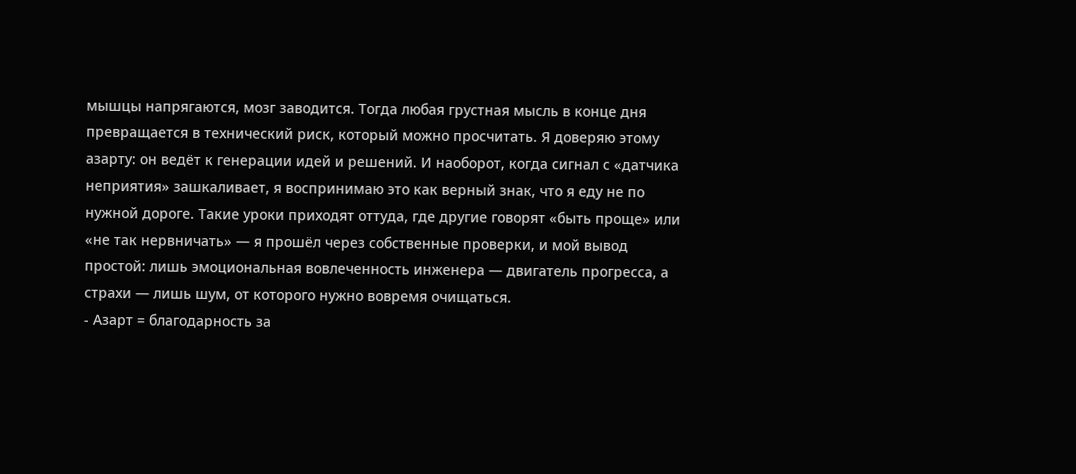мышцы напрягаются, мозг заводится. Тогда любая грустная мысль в конце дня превращается в технический риск, который можно просчитать. Я доверяю этому азарту: он ведёт к генерации идей и решений. И наоборот, когда сигнал с «датчика неприятия» зашкаливает, я воспринимаю это как верный знак, что я еду не по нужной дороге. Такие уроки приходят оттуда, где другие говорят «быть проще» или «не так нервничать» — я прошёл через собственные проверки, и мой вывод простой: лишь эмоциональная вовлеченность инженера — двигатель прогресса, а страхи — лишь шум, от которого нужно вовремя очищаться.
- Азарт = благодарность за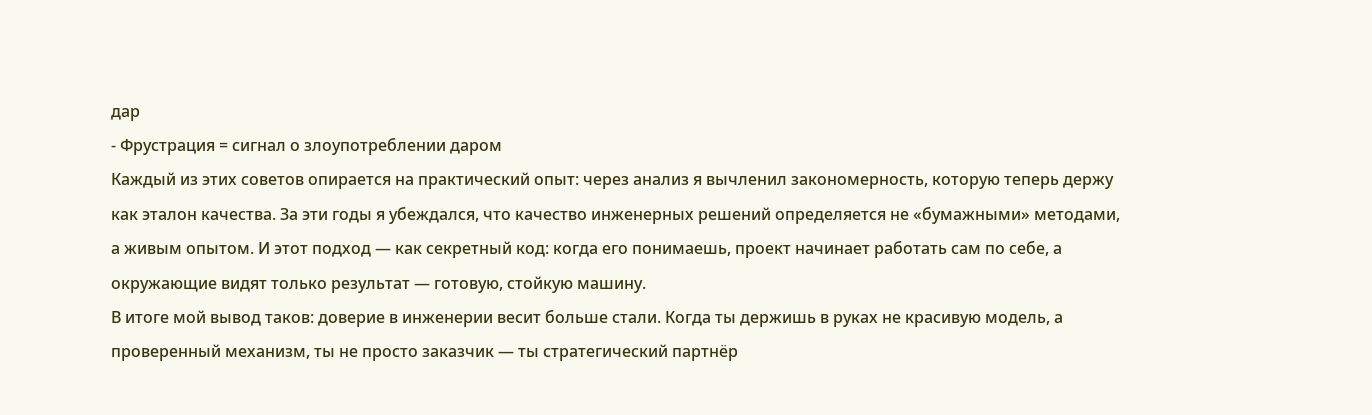дар
- Фрустрация = сигнал о злоупотреблении даром
Каждый из этих советов опирается на практический опыт: через анализ я вычленил закономерность, которую теперь держу как эталон качества. За эти годы я убеждался, что качество инженерных решений определяется не «бумажными» методами, а живым опытом. И этот подход — как секретный код: когда его понимаешь, проект начинает работать сам по себе, а окружающие видят только результат — готовую, стойкую машину.
В итоге мой вывод таков: доверие в инженерии весит больше стали. Когда ты держишь в руках не красивую модель, а проверенный механизм, ты не просто заказчик — ты стратегический партнёр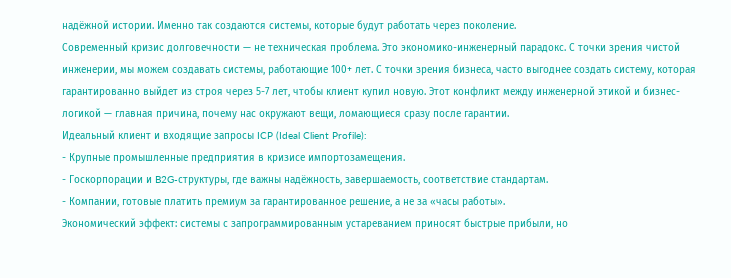надёжной истории. Именно так создаются системы, которые будут работать через поколение.
Современный кризис долговечности — не техническая проблема. Это экономико-инженерный парадокс. С точки зрения чистой инженерии, мы можем создавать системы, работающие 100+ лет. С точки зрения бизнеса, часто выгоднее создать систему, которая гарантированно выйдет из строя через 5-7 лет, чтобы клиент купил новую. Этот конфликт между инженерной этикой и бизнес-логикой — главная причина, почему нас окружают вещи, ломающиеся сразу после гарантии.
Идеальный клиент и входящие запросы ICP (Ideal Client Profile):
- Крупные промышленные предприятия в кризисе импортозамещения.
- Госкорпорации и B2G-структуры, где важны надёжность, завершаемость, соответствие стандартам.
- Компании, готовые платить премиум за гарантированное решение, а не за «часы работы».
Экономический эффект: системы с запрограммированным устареванием приносят быстрые прибыли, но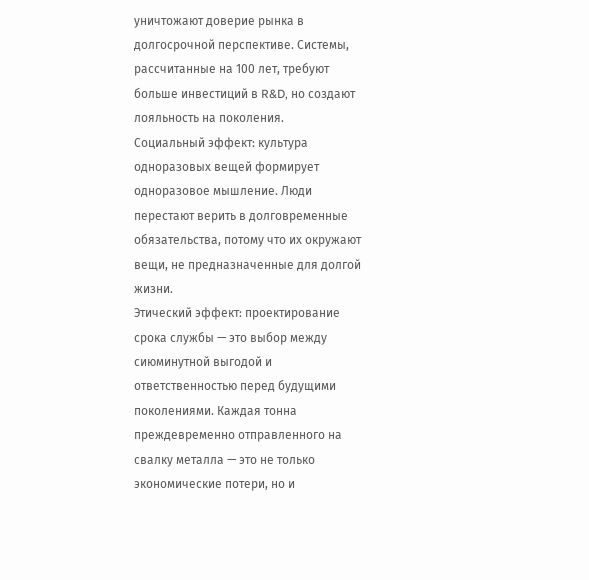уничтожают доверие рынка в долгосрочной перспективе. Системы, рассчитанные на 100 лет, требуют больше инвестиций в R&D, но создают лояльность на поколения.
Социальный эффект: культура одноразовых вещей формирует одноразовое мышление. Люди перестают верить в долговременные обязательства, потому что их окружают вещи, не предназначенные для долгой жизни.
Этический эффект: проектирование срока службы — это выбор между сиюминутной выгодой и ответственностью перед будущими поколениями. Каждая тонна преждевременно отправленного на свалку металла — это не только экономические потери, но и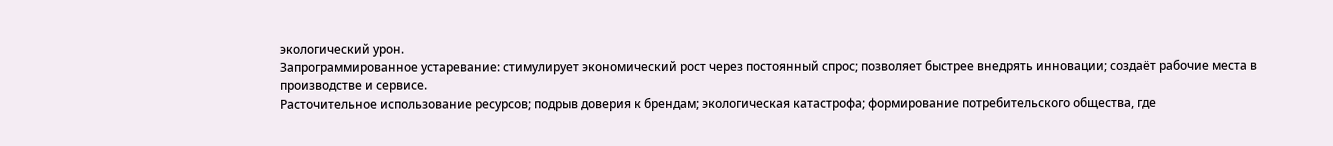экологический урон.
Запрограммированное устаревание: стимулирует экономический рост через постоянный спрос; позволяет быстрее внедрять инновации; создаёт рабочие места в производстве и сервисе.
Расточительное использование ресурсов; подрыв доверия к брендам; экологическая катастрофа; формирование потребительского общества, где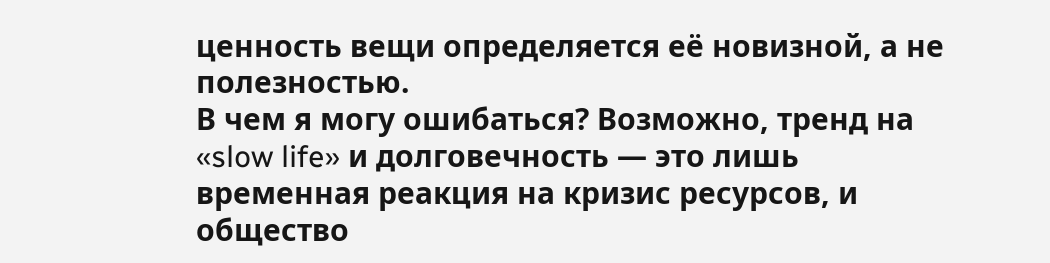ценность вещи определяется её новизной, а не полезностью.
В чем я могу ошибаться? Возможно, тренд на «slow life» и долговечность — это лишь временная реакция на кризис ресурсов, и общество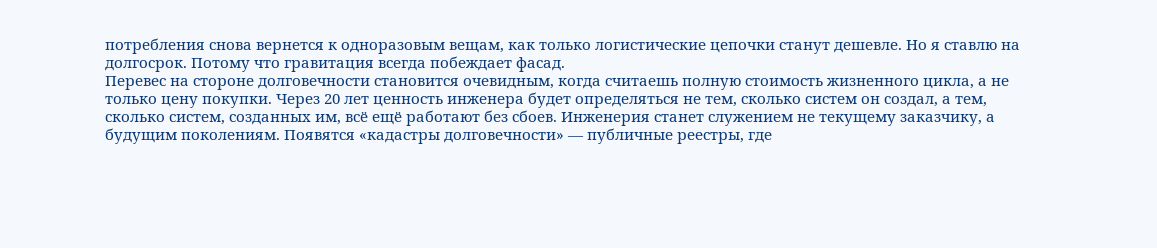потребления снова вернется к одноразовым вещам, как только логистические цепочки станут дешевле. Но я ставлю на долгосрок. Потому что гравитация всегда побеждает фасад.
Перевес на стороне долговечности становится очевидным, когда считаешь полную стоимость жизненного цикла, а не только цену покупки. Через 20 лет ценность инженера будет определяться не тем, сколько систем он создал, а тем, сколько систем, созданных им, всё ещё работают без сбоев. Инженерия станет служением не текущему заказчику, а будущим поколениям. Появятся «кадастры долговечности» — публичные реестры, где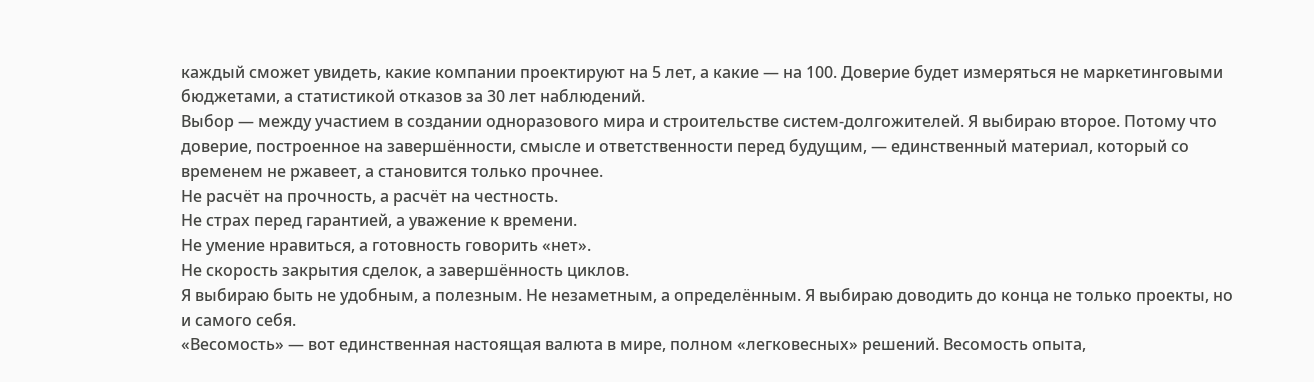каждый сможет увидеть, какие компании проектируют на 5 лет, а какие — на 100. Доверие будет измеряться не маркетинговыми бюджетами, а статистикой отказов за 30 лет наблюдений.
Выбор — между участием в создании одноразового мира и строительстве систем-долгожителей. Я выбираю второе. Потому что доверие, построенное на завершённости, смысле и ответственности перед будущим, — единственный материал, который со временем не ржавеет, а становится только прочнее.
Не расчёт на прочность, а расчёт на честность.
Не страх перед гарантией, а уважение к времени.
Не умение нравиться, а готовность говорить «нет».
Не скорость закрытия сделок, а завершённость циклов.
Я выбираю быть не удобным, а полезным. Не незаметным, а определённым. Я выбираю доводить до конца не только проекты, но и самого себя.
«Весомость» — вот единственная настоящая валюта в мире, полном «легковесных» решений. Весомость опыта,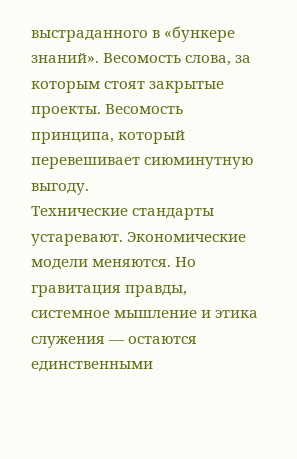выстраданного в «бункере знаний». Весомость слова, за которым стоят закрытые проекты. Весомость принципа, который перевешивает сиюминутную выгоду.
Технические стандарты устаревают. Экономические модели меняются. Но гравитация правды, системное мышление и этика служения — остаются единственными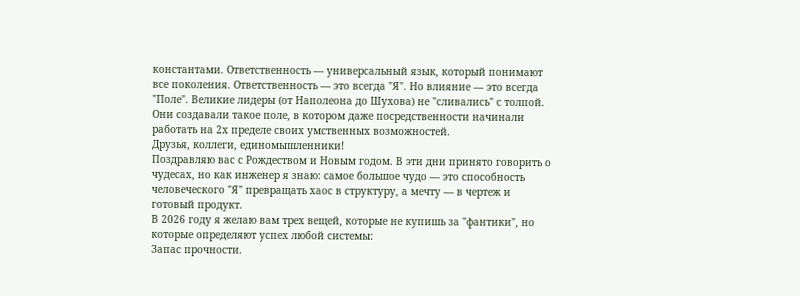константами. Ответственность — универсальный язык, который понимают все поколения. Ответственность — это всегда "Я". Но влияние — это всегда "Поле". Великие лидеры (от Наполеона до Шухова) не "сливались" с толпой. Они создавали такое поле, в котором даже посредственности начинали работать на 2х пределе своих умственных возможностей.
Друзья, коллеги, единомышленники!
Поздравляю вас с Рождеством и Новым годом. В эти дни принято говорить о чудесах, но как инженер я знаю: самое большое чудо — это способность человеческого "Я" превращать хаос в структуру, а мечту — в чертеж и готовый продукт.
В 2026 году я желаю вам трех вещей, которые не купишь за "фантики", но которые определяют успех любой системы:
Запас прочности.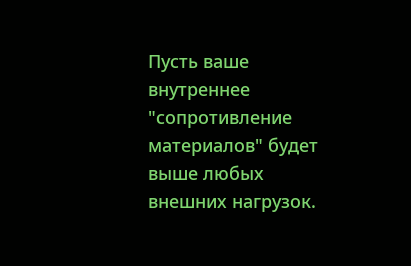Пусть ваше внутреннее "сопротивление материалов" будет выше любых внешних нагрузок.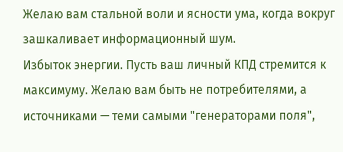Желаю вам стальной воли и ясности ума, когда вокруг зашкаливает информационный шум.
Избыток энергии. Пусть ваш личный КПД стремится к максимуму. Желаю вам быть не потребителями, а источниками — теми самыми "генераторами поля",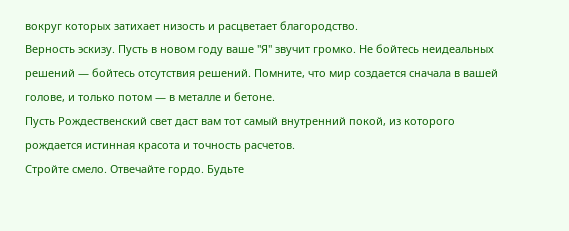вокруг которых затихает низость и расцветает благородство.
Верность эскизу. Пусть в новом году ваше "Я" звучит громко. Не бойтесь неидеальных решений — бойтесь отсутствия решений. Помните, что мир создается сначала в вашей голове, и только потом — в металле и бетоне.
Пусть Рождественский свет даст вам тот самый внутренний покой, из которого рождается истинная красота и точность расчетов.
Стройте смело. Отвечайте гордо. Будьте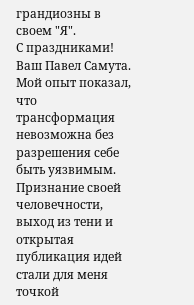грандиозны в своем "Я".
С праздниками!
Ваш Павел Самута.
Мой опыт показал, что трансформация невозможна без разрешения себе быть уязвимым. Признание своей человечности, выход из тени и открытая публикация идей стали для меня точкой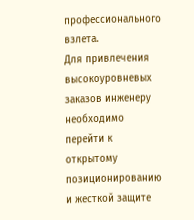профессионального взлета.
Для привлечения высокоуровневых заказов инженеру необходимо перейти к открытому позиционированию и жесткой защите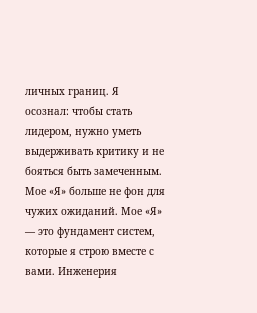личных границ. Я осознал: чтобы стать лидером, нужно уметь выдерживать критику и не бояться быть замеченным. Мое «Я» больше не фон для чужих ожиданий. Мое «Я» — это фундамент систем, которые я строю вместе с вами. Инженерия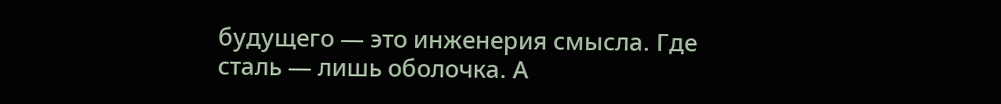будущего — это инженерия смысла. Где сталь — лишь оболочка. А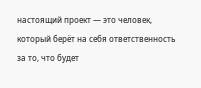настоящий проект — это человек, который берёт на себя ответственность за то, что будет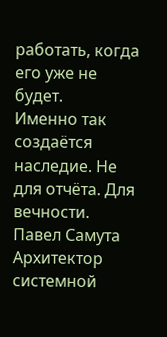работать, когда его уже не будет.
Именно так создаётся наследие. Не для отчёта. Для вечности.
Павел Самута
Архитектор системной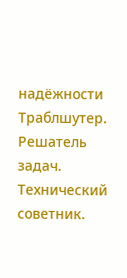надёжности
Траблшутер. Решатель задач. Технический советник.